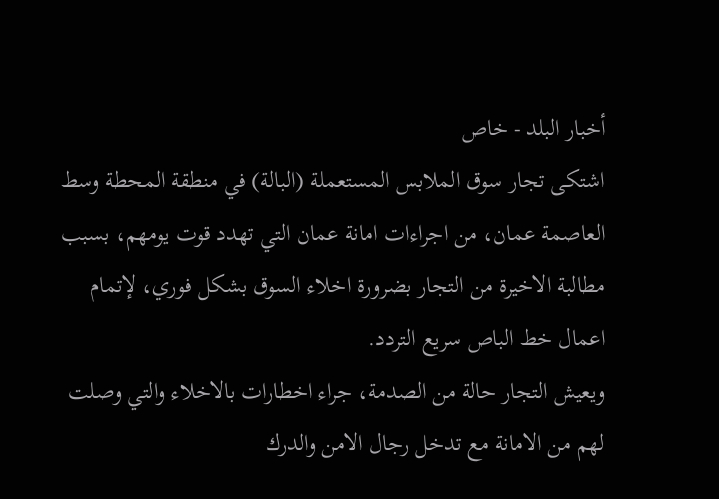أخبار البلد - خاص
اشتكى تجار سوق الملابس المستعملة (البالة) في منطقة المحطة وسط العاصمة عمان، من اجراءات امانة عمان التي تهدد قوت يومهم، بسبب مطالبة الاخيرة من التجار بضرورة اخلاء السوق بشكل فوري، لإتمام اعمال خط الباص سريع التردد.
ويعيش التجار حالة من الصدمة، جراء اخطارات بالاخلاء والتي وصلت لهم من الامانة مع تدخل رجال الامن والدرك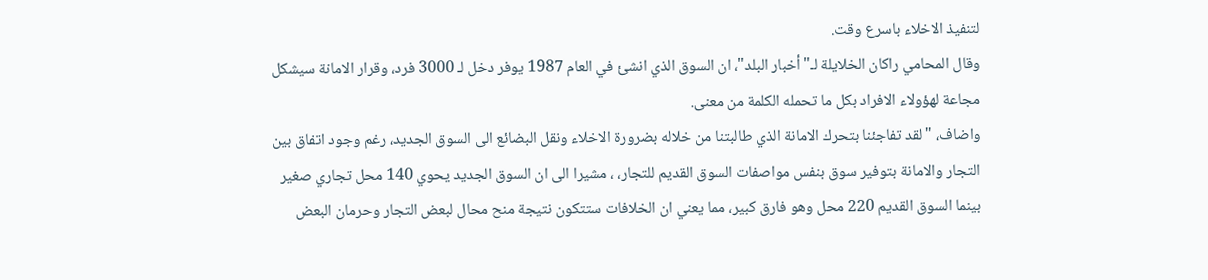لتنفيذ الاخلاء باسرع وقت.
وقال المحامي راكان الخلايلة لـ"أخبار البلد"، ان السوق الذي انشئ في العام 1987 يوفر دخل لـ 3000 فرد، وقرار الامانة سيشكل مجاعة لهؤولاء الافراد بكل ما تحمله الكلمة من معنى.
واضاف، "لقد تفاجئنا بتحرك الامانة الذي طالبتنا من خلاله بضرورة الاخلاء ونقل البضائع الى السوق الجديد، رغم وجود اتفاق بين التجار والامانة بتوفير سوق بنفس مواصفات السوق القديم للتجار، ، مشيرا الى ان السوق الجديد يحوي 140 محل تجاري صغير بينما السوق القديم 220 محل وهو فارق كبير، مما يعني ان الخلافات ستتكون نتيجة منح محال لبعض التجار وحرمان البعض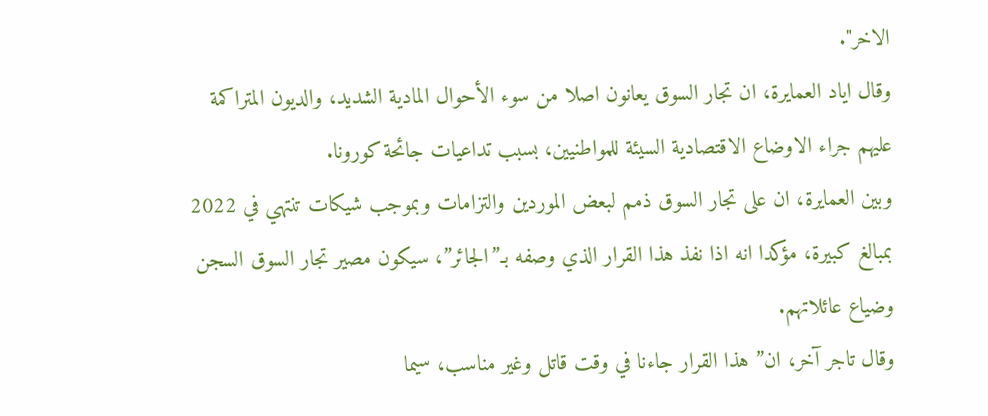الاخر".
وقال اياد العمايرة، ان تجار السوق يعانون اصلا من سوء الأحوال المادية الشديد، والديون المتراكمة عليهم جراء الاوضاع الاقتصادية السيئة للمواطنيين، بسبب تداعيات جائحة كورونا.
وبين العمايرة، ان على تجار السوق ذمم لبعض الموردين والتزامات وبموجب شيكات تنتهي في 2022 بمبالغ كبيرة، مؤكدا انه اذا نفذ هذا القرار الذي وصفه بـ”الجائر”، سيكون مصير تجار السوق السجن وضياع عائلاتهم.
وقال تاجر آخر، ان” هذا القرار جاءنا في وقت قاتل وغير مناسب، سيما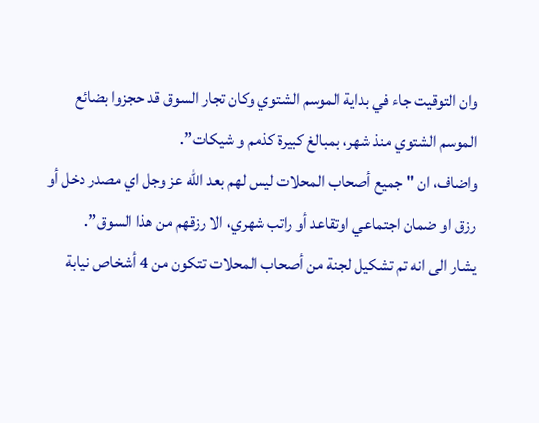وان التوقيت جاء في بداية الموسم الشتوي وكان تجار السوق قد حجزوا بضائع الموسم الشتوي منذ شهر، بمبالغ كبيرة كذمم و شيكات”.
واضاف، ان "جميع أصحاب المحلات ليس لهم بعد الله عز وجل اي مصدر دخل أو رزق او ضمان اجتماعي اوتقاعد أو راتب شهري، الا رزقهم من هذا السوق”.
يشار الى انه تم تشكيل لجنة من أصحاب المحلات تتكون من 4 أشخاص نيابة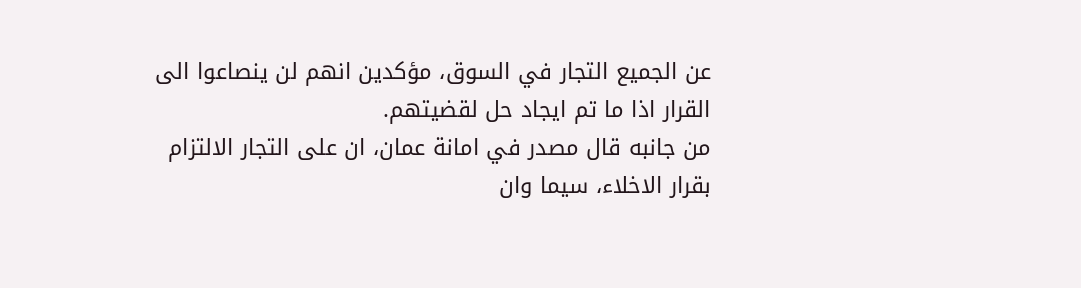عن الجميع التجار في السوق، مؤكدين انهم لن ينصاعوا الى القرار اذا ما تم ايجاد حل لقضيتهم.
من جانبه قال مصدر في امانة عمان، ان على التجار الالتزام بقرار الاخلاء، سيما وان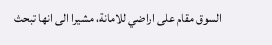السوق مقام على اراضي للامانة، مشيرا الى انها تبحث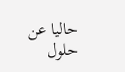حاليا عن حلول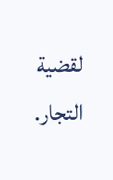لقضية التجار.